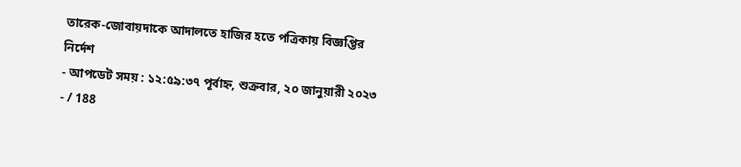তারেক-জোবায়দাকে আদালতে হাজির হতে পত্রিকায় বিজ্ঞপ্তির নির্দেশ
- আপডেট সময় : ১২:৫৯:৩৭ পূর্বাহ্ন, শুক্রবার, ২০ জানুয়ারী ২০২৩
- / 188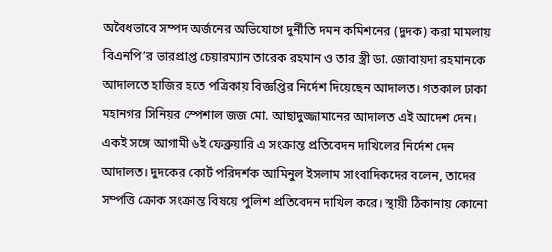অবৈধভাবে সম্পদ অর্জনের অভিযোগে দুর্নীতি দমন কমিশনের (দুদক) করা মামলায় বিএনপি’র ভারপ্রাপ্ত চেয়ারম্যান তারেক রহমান ও তার স্ত্রী ডা. জোবায়দা রহমানকে আদালতে হাজির হতে পত্রিকায় বিজ্ঞপ্তির নির্দেশ দিয়েছেন আদালত। গতকাল ঢাকা মহানগর সিনিয়র স্পেশাল জজ মো. আছাদুজ্জামানের আদালত এই আদেশ দেন। একই সঙ্গে আগামী ৬ই ফেব্রুয়ারি এ সংক্রান্ত প্রতিবেদন দাখিলের নির্দেশ দেন আদালত। দুদকের কোর্ট পরিদর্শক আমিনুল ইসলাম সাংবাদিকদের বলেন, তাদের সম্পত্তি ক্রোক সংক্রান্ত বিষয়ে পুলিশ প্রতিবেদন দাখিল করে। স্থায়ী ঠিকানায় কোনো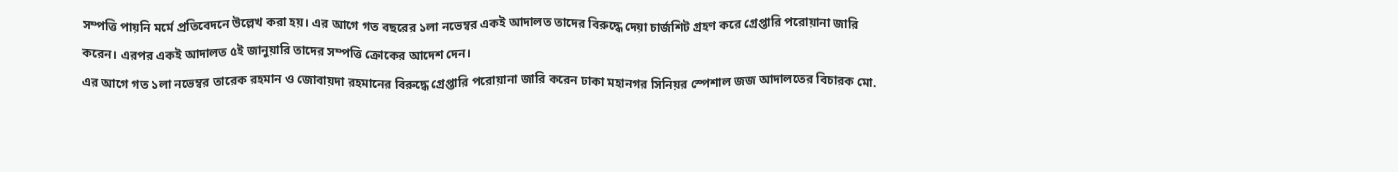সম্পত্তি পায়নি মর্মে প্রতিবেদনে উল্লেখ করা হয়। এর আগে গত বছরের ১লা নভেম্বর একই আদালত তাদের বিরুদ্ধে দেয়া চার্জশিট গ্রহণ করে গ্রেপ্তারি পরোয়ানা জারি করেন। এরপর একই আদালত ৫ই জানুয়ারি তাদের সম্পত্তি ক্রোকের আদেশ দেন।
এর আগে গত ১লা নভেম্বর তারেক রহমান ও জোবায়দা রহমানের বিরুদ্ধে গ্রেপ্তারি পরোয়ানা জারি করেন ঢাকা মহানগর সিনিয়র স্পেশাল জজ আদালতের বিচারক মো.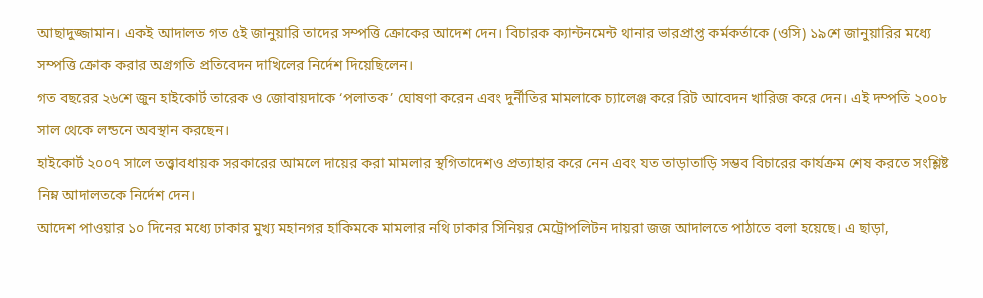আছাদুজ্জামান। একই আদালত গত ৫ই জানুয়ারি তাদের সম্পত্তি ক্রোকের আদেশ দেন। বিচারক ক্যান্টনমেন্ট থানার ভারপ্রাপ্ত কর্মকর্তাকে (ওসি) ১৯শে জানুয়ারির মধ্যে সম্পত্তি ক্রোক করার অগ্রগতি প্রতিবেদন দাখিলের নির্দেশ দিয়েছিলেন।
গত বছরের ২৬শে জুন হাইকোর্ট তারেক ও জোবায়দাকে ‘পলাতক’ ঘোষণা করেন এবং দুর্নীতির মামলাকে চ্যালেঞ্জ করে রিট আবেদন খারিজ করে দেন। এই দম্পতি ২০০৮ সাল থেকে লন্ডনে অবস্থান করছেন।
হাইকোর্ট ২০০৭ সালে তত্ত্বাবধায়ক সরকারের আমলে দায়ের করা মামলার স্থগিতাদেশও প্রত্যাহার করে নেন এবং যত তাড়াতাড়ি সম্ভব বিচারের কার্যক্রম শেষ করতে সংশ্লিষ্ট নিম্ন আদালতকে নির্দেশ দেন।
আদেশ পাওয়ার ১০ দিনের মধ্যে ঢাকার মুখ্য মহানগর হাকিমকে মামলার নথি ঢাকার সিনিয়র মেট্রোপলিটন দায়রা জজ আদালতে পাঠাতে বলা হয়েছে। এ ছাড়া,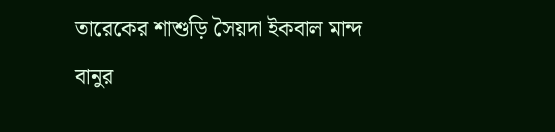তারেকের শাশুড়ি সৈয়দা ইকবাল মান্দ বানুর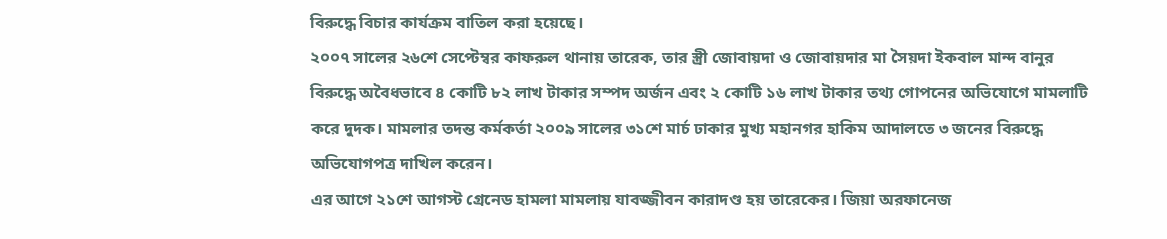বিরুদ্ধে বিচার কার্যক্রম বাতিল করা হয়েছে।
২০০৭ সালের ২৬শে সেপ্টেম্বর কাফরুল থানায় তারেক, তার স্ত্রী জোবায়দা ও জোবায়দার মা সৈয়দা ইকবাল মান্দ বানুর বিরুদ্ধে অবৈধভাবে ৪ কোটি ৮২ লাখ টাকার সম্পদ অর্জন এবং ২ কোটি ১৬ লাখ টাকার তথ্য গোপনের অভিযোগে মামলাটি করে দুদক। মামলার তদন্ত কর্মকর্তা ২০০৯ সালের ৩১শে মার্চ ঢাকার মুখ্য মহানগর হাকিম আদালতে ৩ জনের বিরুদ্ধে অভিযোগপত্র দাখিল করেন।
এর আগে ২১শে আগস্ট গ্রেনেড হামলা মামলায় যাবজ্জীবন কারাদণ্ড হয় তারেকের। জিয়া অরফানেজ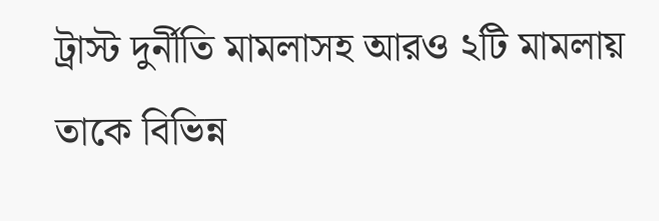ট্রাস্ট দুর্নীতি মামলাসহ আরও ২টি মামলায় তাকে বিভিন্ন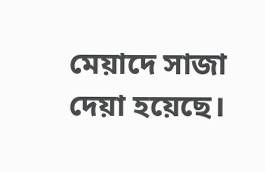মেয়াদে সাজা দেয়া হয়েছে।